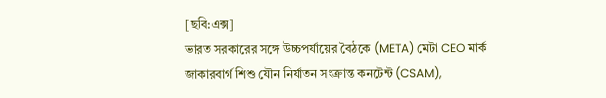[ছবি:এক্স]
ভারত সরকারের সঙ্গে উচ্চপর্যায়ের বৈঠকে (META) মেটা CEO মার্ক জাকারবার্গ শিশু যৌন নির্যাতন সংক্রান্ত কনটেন্ট (CSAM),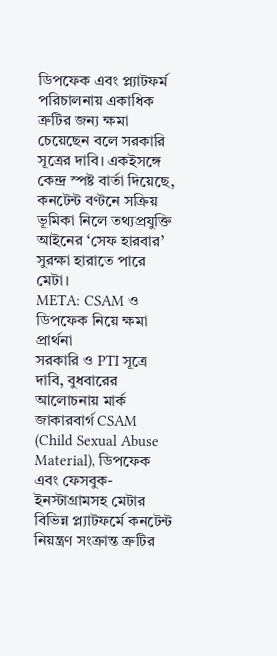ডিপফেক এবং প্ল্যাটফর্ম পরিচালনায় একাধিক ত্রুটির জন্য ক্ষমা চেয়েছেন বলে সরকারি সূত্রের দাবি। একইসঙ্গে কেন্দ্র স্পষ্ট বার্তা দিয়েছে, কনটেন্ট বণ্টনে সক্রিয় ভূমিকা নিলে তথ্যপ্রযুক্তি আইনের ‘সেফ হারবার’ সুরক্ষা হারাতে পারে মেটা।
META: CSAM ও ডিপফেক নিয়ে ক্ষমা প্রার্থনা
সরকারি ও PTI সূত্রে দাবি, বুধবারের আলোচনায় মার্ক জাকারবার্গ CSAM (Child Sexual Abuse Material), ডিপফেক এবং ফেসবুক-ইনস্টাগ্রামসহ মেটার বিভিন্ন প্ল্যাটফর্মে কনটেন্ট নিয়ন্ত্রণ সংক্রান্ত ত্রুটির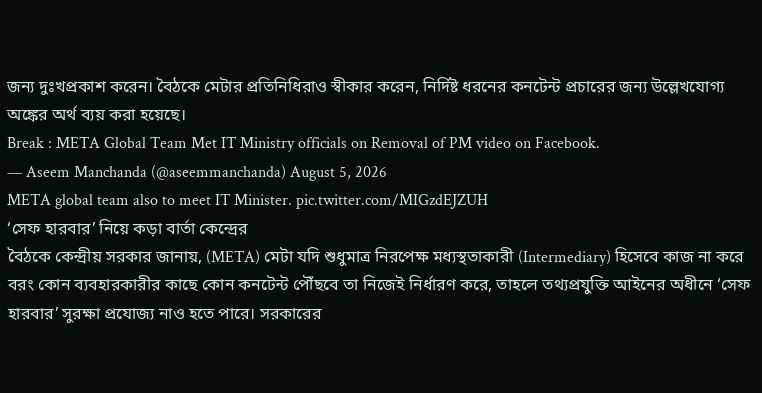জন্য দুঃখপ্রকাশ করেন। বৈঠকে মেটার প্রতিনিধিরাও স্বীকার করেন, নির্দিষ্ট ধরনের কনটেন্ট প্রচারের জন্য উল্লেখযোগ্য অঙ্কের অর্থ ব্যয় করা হয়েছে।
Break : META Global Team Met IT Ministry officials on Removal of PM video on Facebook.
— Aseem Manchanda (@aseemmanchanda) August 5, 2026
META global team also to meet IT Minister. pic.twitter.com/MIGzdEJZUH
‘সেফ হারবার’ নিয়ে কড়া বার্তা কেন্দ্রের
বৈঠকে কেন্দ্রীয় সরকার জানায়, (META) মেটা যদি শুধুমাত্র নিরপেক্ষ মধ্যস্থতাকারী (Intermediary) হিসেবে কাজ না করে বরং কোন ব্যবহারকারীর কাছে কোন কনটেন্ট পৌঁছবে তা নিজেই নির্ধারণ করে, তাহলে তথ্যপ্রযুক্তি আইনের অধীনে ‘সেফ হারবার’ সুরক্ষা প্রযোজ্য নাও হতে পারে। সরকারের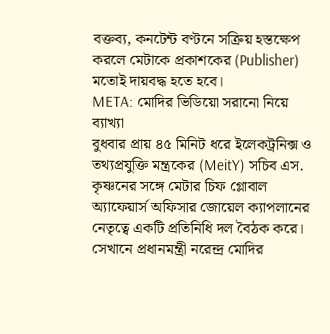বক্তব্য, কনটেন্ট বণ্টনে সক্রিয় হস্তক্ষেপ করলে মেটাকে প্রকাশকের (Publisher) মতোই দায়বদ্ধ হতে হবে।
META: মোদির ভিডিয়ো সরানো নিয়ে ব্যাখ্যা
বুধবার প্রায় ৪৫ মিনিট ধরে ইলেকট্রনিক্স ও তথ্যপ্রযুক্তি মন্ত্রকের (MeitY) সচিব এস. কৃষ্ণনের সঙ্গে মেটার চিফ গ্লোবাল অ্যাফেয়ার্স অফিসার জোয়েল ক্যাপলানের নেতৃত্বে একটি প্রতিনিধি দল বৈঠক করে। সেখানে প্রধানমন্ত্রী নরেন্দ্র মোদির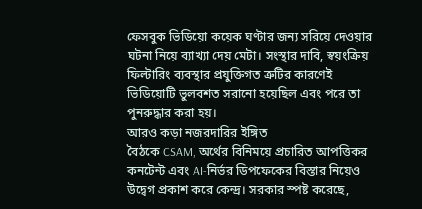ফেসবুক ভিডিয়ো কয়েক ঘণ্টার জন্য সরিয়ে দেওয়ার ঘটনা নিয়ে ব্যাখ্যা দেয় মেটা। সংস্থার দাবি, স্বয়ংক্রিয় ফিল্টারিং ব্যবস্থার প্রযুক্তিগত ত্রুটির কারণেই ভিডিয়োটি ভুলবশত সরানো হয়েছিল এবং পরে তা পুনরুদ্ধার করা হয়।
আরও কড়া নজরদারির ইঙ্গিত
বৈঠকে CSAM, অর্থের বিনিময়ে প্রচারিত আপত্তিকর কনটেন্ট এবং AI-নির্ভর ডিপফেকের বিস্তার নিয়েও উদ্বেগ প্রকাশ করে কেন্দ্র। সরকার স্পষ্ট করেছে,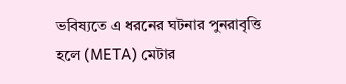ভবিষ্যতে এ ধরনের ঘটনার পুনরাবৃত্তি হলে (META) মেটার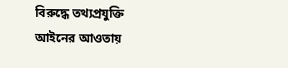বিরুদ্ধে তথ্যপ্রযুক্তি আইনের আওতায়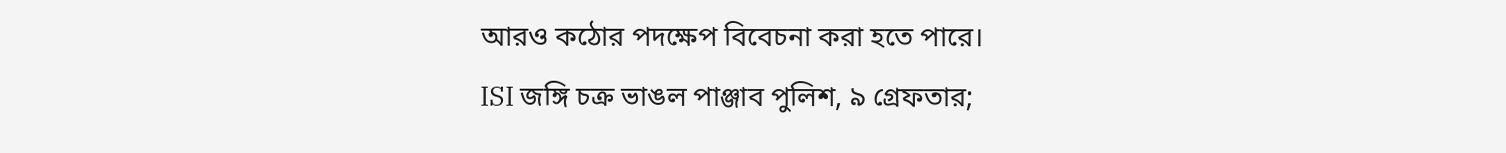আরও কঠোর পদক্ষেপ বিবেচনা করা হতে পারে।
ISI জঙ্গি চক্র ভাঙল পাঞ্জাব পুলিশ, ৯ গ্রেফতার;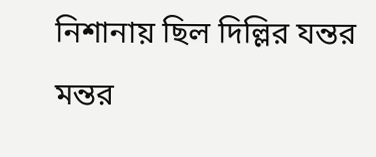নিশানায় ছিল দিল্লির যন্তর মন্তর